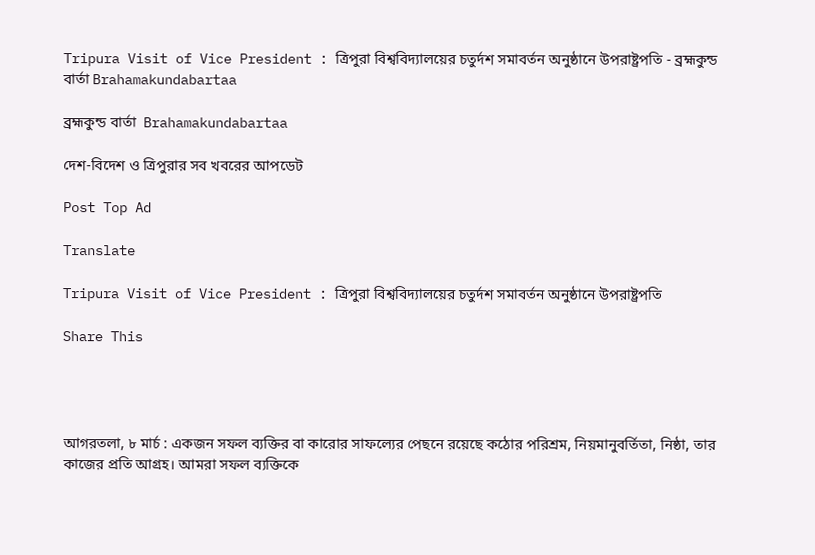Tripura Visit of Vice President : ত্রিপুরা বিশ্ববিদ্যালয়ের চতুর্দশ সমাবর্তন অনুষ্ঠানে উপরাষ্ট্রপতি - ব্রহ্মকুন্ড বার্তা Brahamakundabartaa

ব্রহ্মকুন্ড বার্তা  Brahamakundabartaa

দেশ-বিদেশ ও ত্রিপুরার সব খবরের আপডেট

Post Top Ad

Translate

Tripura Visit of Vice President : ত্রিপুরা বিশ্ববিদ্যালয়ের চতুর্দশ সমাবর্তন অনুষ্ঠানে উপরাষ্ট্রপতি

Share This




আগরতলা, ৮ মার্চ : একজন সফল ব্যক্তির বা কারোর সাফল্যের পেছনে রয়েছে কঠোর পরিশ্রম, নিয়মানুবর্তিতা, নিষ্ঠা, তার কাজের প্রতি আগ্রহ। আমরা সফল ব্যক্তিকে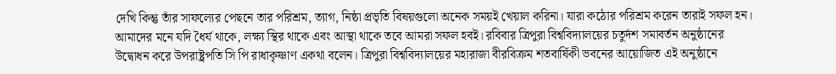দেখি কিন্তু তাঁর সাফল্যের পেছনে তার পরিশ্রম, ত্যাগ, নিষ্ঠা প্রভৃতি বিষয়গুলো অনেক সময়ই খেয়াল করিনা। যারা কঠোর পরিশ্রম করেন তারাই সফল হন। আমাদের মনে যদি ধৈর্য থাকে, লক্ষ্য স্থির থাকে এবং আস্থা থাকে তবে আমরা সফল হবই। রবিবার ত্রিপুরা বিশ্ববিদ্যালয়ের চতুর্দশ সমাবর্তন অনুষ্ঠানের উদ্বোধন করে উপরাষ্ট্রপতি সি পি রাধাকৃষ্ণাণ একথা বলেন। ত্রিপুরা বিশ্ববিদ্যালয়ের মহারাজা বীরবিক্রম শতবার্ষিকী ভবনের আয়োজিত এই অনুষ্ঠানে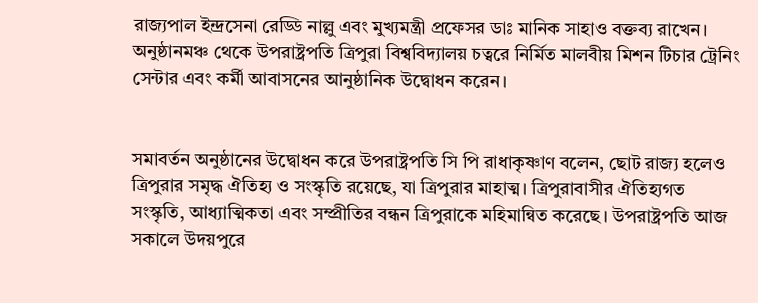রাজ্যপাল ইন্দ্রসেনা রেড্ডি নাল্লু এবং মুখ্যমন্ত্রী প্রফেসর ডাঃ মানিক সাহাও বক্তব্য রাখেন। অনুষ্ঠানমঞ্চ থেকে উপরাষ্ট্রপতি ত্রিপুরা বিশ্ববিদ্যালয় চত্বরে নির্মিত মালবীয় মিশন টিচার ট্রেনিং সেন্টার এবং কর্মী আবাসনের আনুষ্ঠানিক উদ্বোধন করেন।


সমাবর্তন অনুষ্ঠানের উদ্বোধন করে উপরাষ্ট্রপতি সি পি রাধাকৃষ্ণাণ বলেন, ছোট রাজ্য হলেও ত্রিপুরার সমৃদ্ধ ঐতিহ্য ও সংস্কৃতি রয়েছে, যা ত্রিপুরার মাহাত্ম। ত্রিপুরাবাসীর ঐতিহ্যগত সংস্কৃতি, আধ্যাত্মিকতা এবং সম্প্রীতির বন্ধন ত্রিপুরাকে মহিমান্বিত করেছে। উপরাষ্ট্রপতি আজ সকালে উদয়পুরে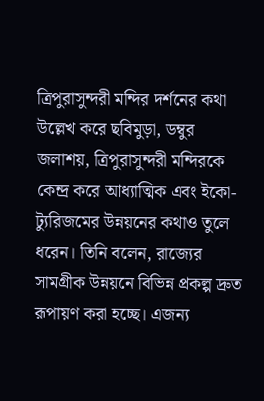ত্রিপুরাসুন্দরী মন্দির দর্শনের কথা উল্লেখ করে ছবিমুড়া, ডম্বুর জলাশয়, ত্রিপুরাসুন্দরী মন্দিরকে কেন্দ্র করে আধ্যাত্মিক এবং ইকো-ট্যুরিজমের উন্নয়নের কথাও তুলে ধরেন। তিনি বলেন, রাজ্যের সামগ্রীক উন্নয়নে বিভিন্ন প্রকল্প দ্রুত রূপায়ণ করা হচ্ছে। এজন্য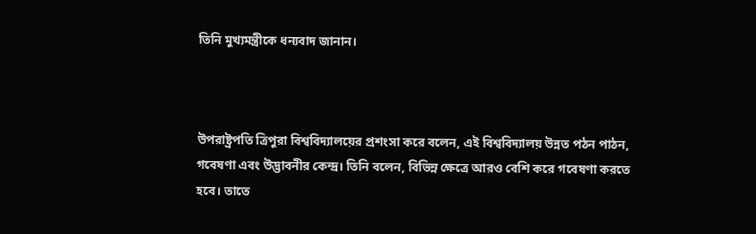তিনি মুখ্যমন্ত্রীকে ধন্যবাদ জানান।



উপরাষ্ট্রপতি ত্রিপুরা বিশ্ববিদ্যালয়ের প্রশংসা করে বলেন, এই বিশ্ববিদ্যালয় উন্নত পঠন পাঠন, গবেষণা এবং উদ্ভাবনীর কেন্দ্র। তিনি বলেন, বিভিন্ন ক্ষেত্রে আরও বেশি করে গবেষণা করতে হবে। তাতে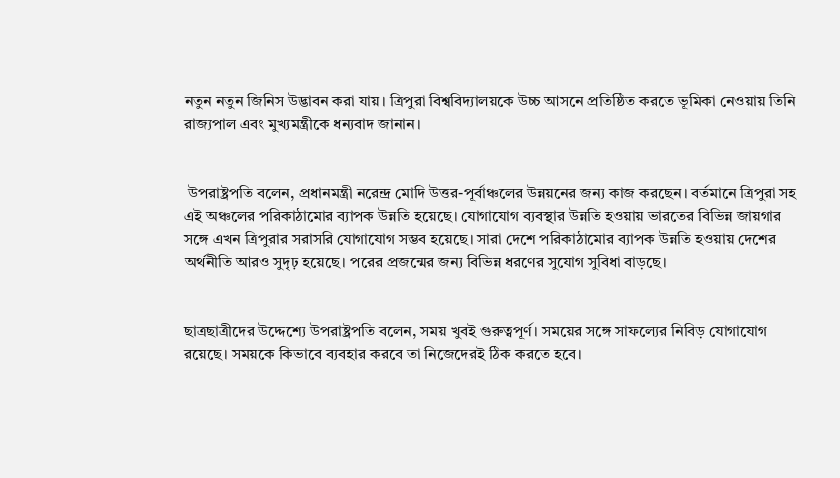নতুন নতুন জিনিস উদ্ভাবন করা যায়। ত্রিপুরা বিশ্ববিদ্যালয়কে উচ্চ আসনে প্রতিষ্ঠিত করতে ভূমিকা নেওয়ায় তিনি রাজ্যপাল এবং মুখ্যমন্ত্রীকে ধন্যবাদ জানান।


 উপরাষ্ট্রপতি বলেন, প্রধানমন্ত্রী নরেন্দ্র মোদি উত্তর-পূর্বাঞ্চলের উন্নয়নের জন্য কাজ করছেন। বর্তমানে ত্রিপুরা সহ এই অঞ্চলের পরিকাঠামোর ব্যাপক উন্নতি হয়েছে। যোগাযোগ ব্যবস্থার উন্নতি হওয়ায় ভারতের বিভিন্ন জায়গার সঙ্গে এখন ত্রিপুরার সরাসরি যোগাযোগ সম্ভব হয়েছে। সারা দেশে পরিকাঠামোর ব্যাপক উন্নতি হওয়ায় দেশের অর্থনীতি আরও সুদৃঢ় হয়েছে। পরের প্রজন্মের জন্য বিভিন্ন ধরণের সুযোগ সুবিধা বাড়ছে।


ছাত্রছাত্রীদের উদ্দেশ্যে উপরাষ্ট্রপতি বলেন, সময় খুবই গুরুত্বপূর্ণ। সময়ের সঙ্গে সাফল্যের নিবিড় যোগাযোগ রয়েছে। সময়কে কিভাবে ব্যবহার করবে তা নিজেদেরই ঠিক করতে হবে।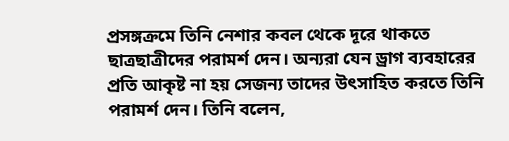প্রসঙ্গক্রমে তিনি নেশার কবল থেকে দূরে থাকতে ছাত্রছাত্রীদের পরামর্শ দেন। অন্যরা যেন ড্রাগ ব্যবহারের প্রতি আকৃষ্ট না হয় সেজন্য তাদের উৎসাহিত করতে তিনি পরামর্শ দেন। তিনি বলেন,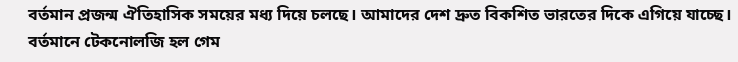বর্তমান প্রজন্ম ঐতিহাসিক সময়ের মধ্য দিয়ে চলছে। আমাদের দেশ দ্রুত বিকশিত ভারতের দিকে এগিয়ে যাচ্ছে। বর্তমানে টেকনোলজি হল গেম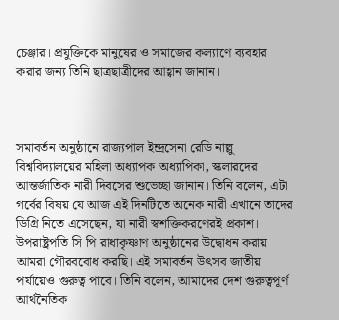চেঞ্জার। প্রযুক্তিকে মানুষের ও সমাজের কল্যাণে ব্যবহার করার জন্য তিনি ছাত্রছাত্রীদের আহ্বান জানান।



সমাবর্তন অনুষ্ঠানে রাজ্যপাল ইন্দ্রসেনা রেডি নাল্লু বিশ্ববিদ্যালয়ের মহিলা অধ্যাপক অধ্যাপিকা, স্কলারদের আন্তর্জাতিক নারী দিবসের শুভেচ্ছা জানান। তিনি বলেন, এটা গর্বের বিষয় যে আজ এই দিনটিতে অনেক নারী এখানে তাদের ডিগ্রি নিতে এসেছেন, যা নারী স্বশক্তিকরণেরই প্রকাশ। উপরাষ্ট্রপতি সি পি রাধাকৃষ্ণাণ অনুষ্ঠানের উদ্বোধন করায় আমরা গৌরববোধ করছি। এই সমাবর্তন উৎসব জাতীয় পর্যায়েও গুরুত্ব পাবে। তিনি বলেন, আমাদের দেশ গুরুত্বপূর্ণ আর্থনৈতিক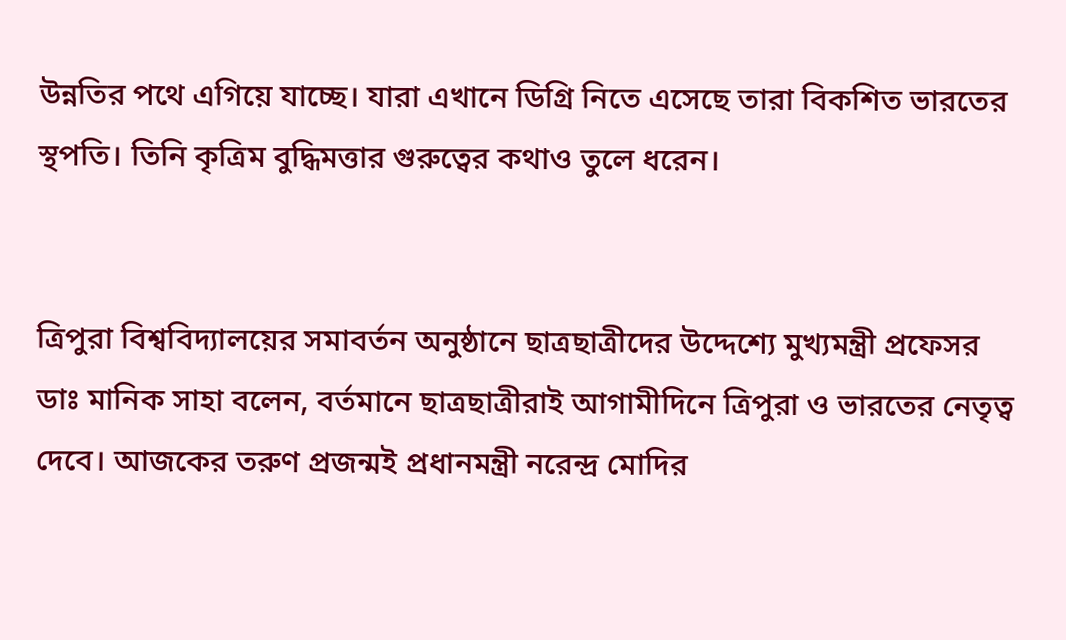উন্নতির পথে এগিয়ে যাচ্ছে। যারা এখানে ডিগ্রি নিতে এসেছে তারা বিকশিত ভারতের স্থপতি। তিনি কৃত্রিম বুদ্ধিমত্তার গুরুত্বের কথাও তুলে ধরেন।


ত্রিপুরা বিশ্ববিদ্যালয়ের সমাবর্তন অনুষ্ঠানে ছাত্রছাত্রীদের উদ্দেশ্যে মুখ্যমন্ত্রী প্রফেসর ডাঃ মানিক সাহা বলেন, বর্তমানে ছাত্রছাত্রীরাই আগামীদিনে ত্রিপুরা ও ভারতের নেতৃত্ব দেবে। আজকের তরুণ প্রজন্মই প্রধানমন্ত্রী নরেন্দ্র মোদির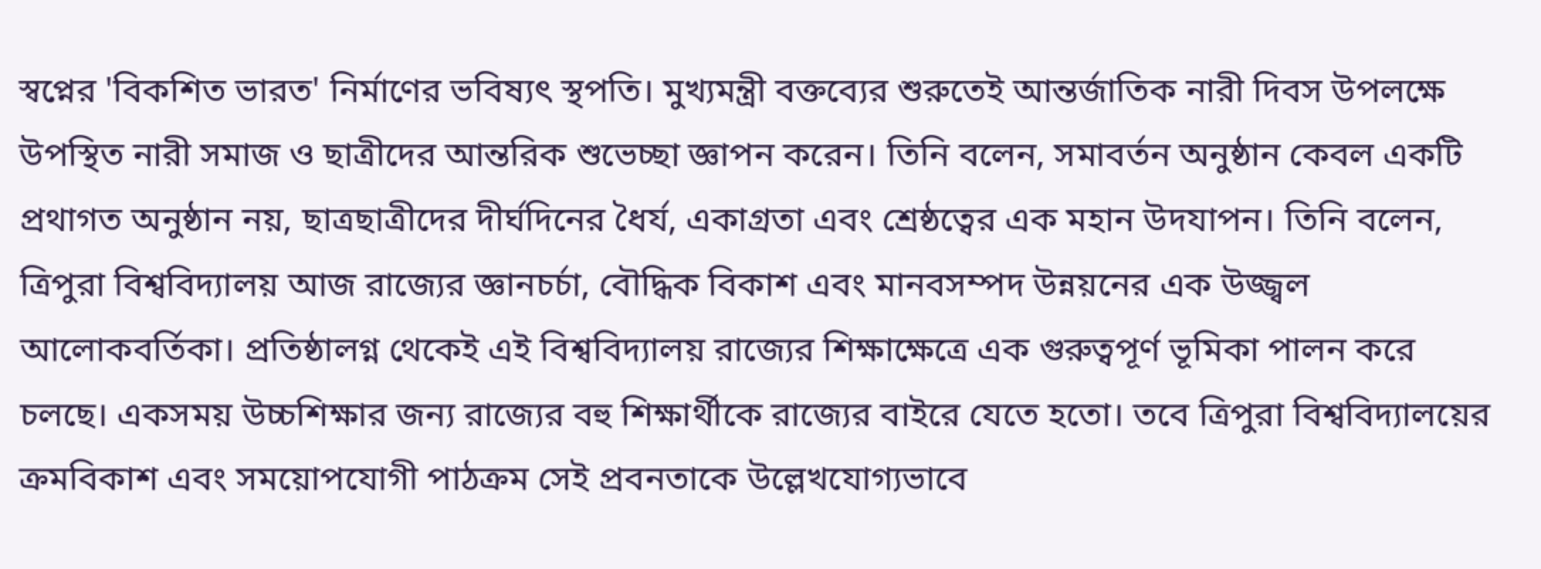স্বপ্নের 'বিকশিত ভারত' নির্মাণের ভবিষ্যৎ স্থপতি। মুখ্যমন্ত্রী বক্তব্যের শুরুতেই আন্তর্জাতিক নারী দিবস উপলক্ষে উপস্থিত নারী সমাজ ও ছাত্রীদের আন্তরিক শুভেচ্ছা জ্ঞাপন করেন। তিনি বলেন, সমাবর্তন অনুষ্ঠান কেবল একটি প্রথাগত অনুষ্ঠান নয়, ছাত্রছাত্রীদের দীর্ঘদিনের ধৈর্য, একাগ্রতা এবং শ্রেষ্ঠত্বের এক মহান উদযাপন। তিনি বলেন, ত্রিপুরা বিশ্ববিদ্যালয় আজ রাজ্যের জ্ঞানচর্চা, বৌদ্ধিক বিকাশ এবং মানবসম্পদ উন্নয়নের এক উজ্জ্বল আলোকবর্তিকা। প্রতিষ্ঠালগ্ন থেকেই এই বিশ্ববিদ্যালয় রাজ্যের শিক্ষাক্ষেত্রে এক গুরুত্বপূর্ণ ভূমিকা পালন করে চলছে। একসময় উচ্চশিক্ষার জন্য রাজ্যের বহু শিক্ষার্থীকে রাজ্যের বাইরে যেতে হতো। তবে ত্রিপুরা বিশ্ববিদ্যালয়ের ক্রমবিকাশ এবং সময়োপযোগী পাঠক্রম সেই প্রবনতাকে উল্লেখযোগ্যভাবে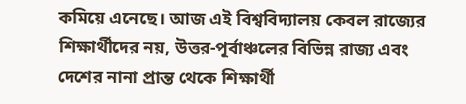কমিয়ে এনেছে। আজ এই বিশ্ববিদ্যালয় কেবল রাজ্যের শিক্ষার্থীদের নয়, উত্তর-পূর্বাঞ্চলের বিভিন্ন রাজ্য এবং দেশের নানা প্রান্ত থেকে শিক্ষার্থী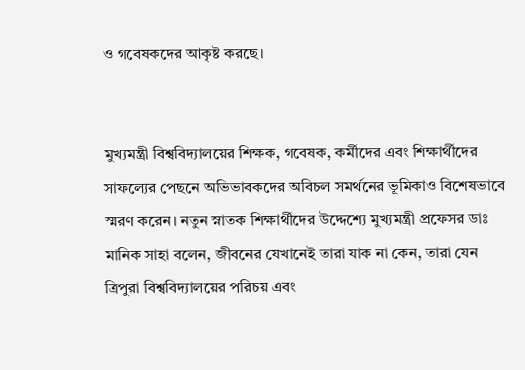ও গবেষকদের আকৃষ্ট করছে।


মুখ্যমন্ত্রী বিশ্ববিদ্যালয়ের শিক্ষক, গবেষক, কর্মীদের এবং শিক্ষার্থীদের সাফল্যের পেছনে অভিভাবকদের অবিচল সমর্থনের ভূমিকাও বিশেষভাবে স্মরণ করেন। নতুন স্নাতক শিক্ষার্থীদের উদ্দেশ্যে মুখ্যমন্ত্রী প্রফেসর ডাঃ মানিক সাহা বলেন, জীবনের যেখানেই তারা যাক না কেন, তারা যেন ত্রিপুরা বিশ্ববিদ্যালয়ের পরিচয় এবং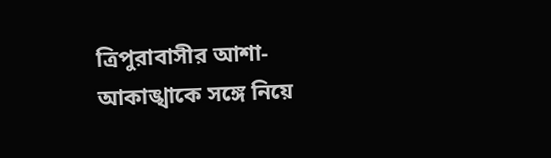ত্রিপুরাবাসীর আশা-আকাঙ্খাকে সঙ্গে নিয়ে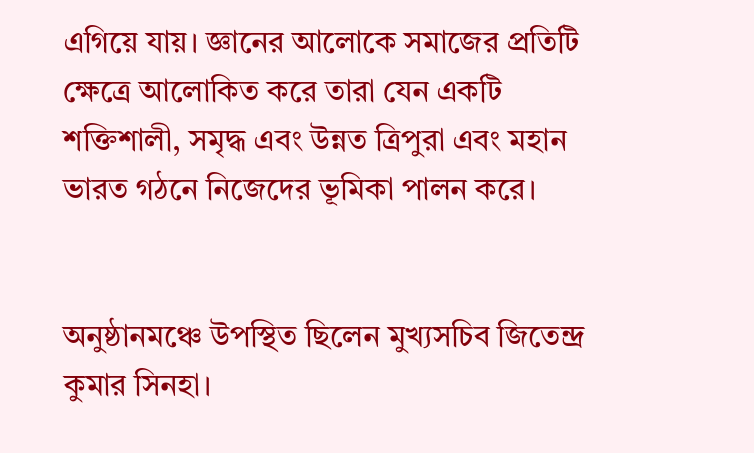এগিয়ে যায়। জ্ঞানের আলোকে সমাজের প্রতিটি ক্ষেত্রে আলোকিত করে তারা যেন একটি শক্তিশালী, সমৃদ্ধ এবং উন্নত ত্রিপুরা এবং মহান ভারত গঠনে নিজেদের ভূমিকা পালন করে।


অনুষ্ঠানমঞ্চে উপস্থিত ছিলেন মুখ্যসচিব জিতেন্দ্র কুমার সিনহা।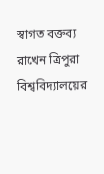স্বাগত বক্তব্য রাখেন ত্রিপুরা বিশ্ববিদ্যালয়ের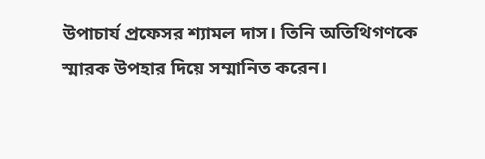উপাচার্য প্রফেসর শ্যামল দাস। তিনি অতিথিগণকে স্মারক উপহার দিয়ে সম্মানিত করেন।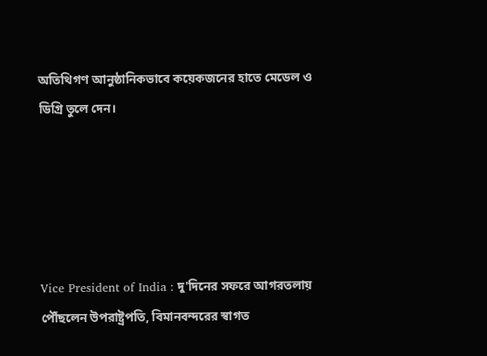অতিথিগণ আনুষ্ঠানিকভাবে কয়েকজনের হাতে মেডেল ও ডিগ্রি তুলে দেন।





Vice President of India : দু'দিনের সফরে আগরতলায় পৌঁছলেন উপরাষ্ট্রপতি, বিমানবন্দরের স্বাগত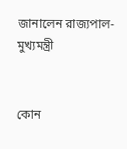জানালেন রাজ্যপাল-মুখ্যমন্ত্রী


কোন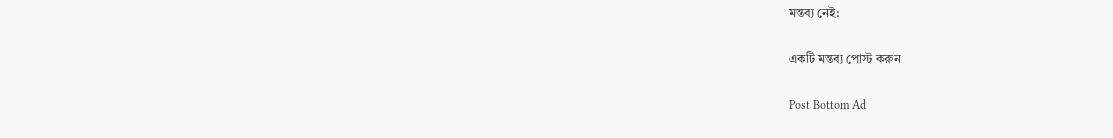মন্তব্য নেই:

একটি মন্তব্য পোস্ট করুন

Post Bottom Ad